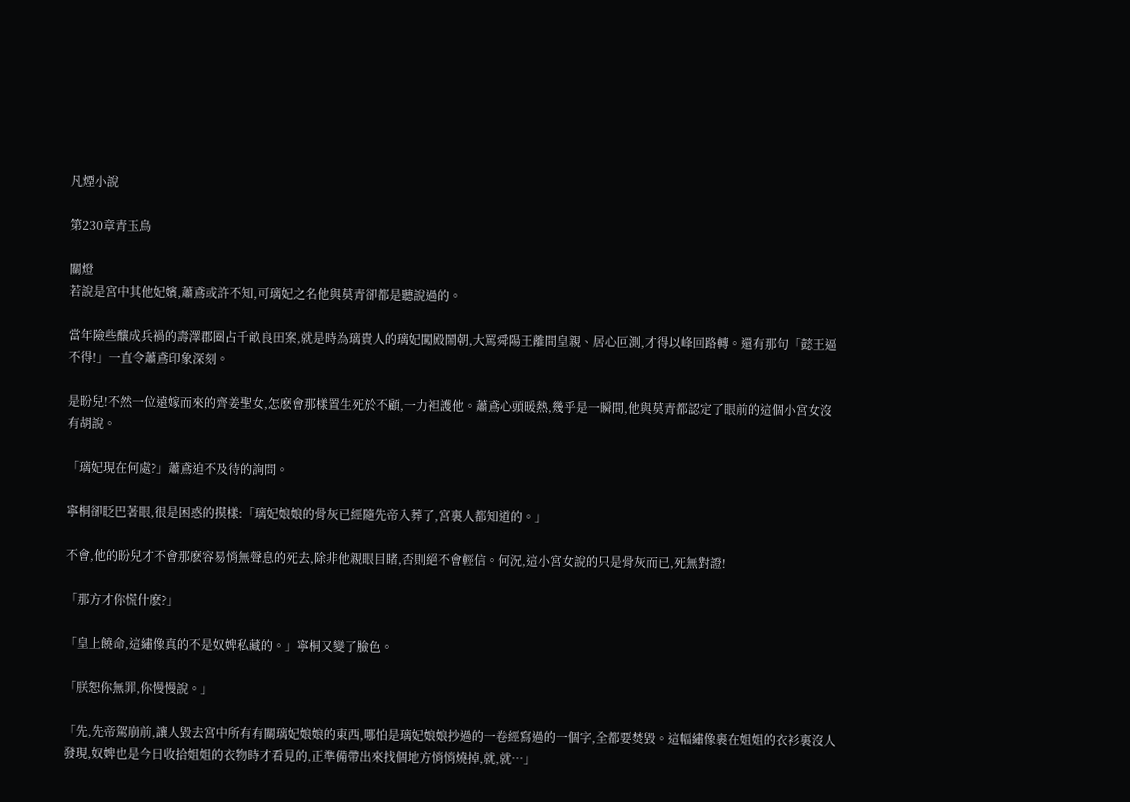凡煙小說

第230章青玉鳥

關燈
若說是宮中其他妃嬪,蕭鳶或許不知,可璃妃之名他與莫青卻都是聽說過的。

當年險些釀成兵禍的壽澤郡圈占千畝良田案,就是時為璃貴人的璃妃闖殿鬧朝,大罵舜陽王離間皇親、居心叵測,才得以峰回路轉。還有那句「懿王逼不得!」一直令蕭鳶印象深刻。

是盼兒!不然一位遠嫁而來的齊姜聖女,怎麽會那樣置生死於不顧,一力袒護他。蕭鳶心頭暖熱,幾乎是一瞬間,他與莫青都認定了眼前的這個小宮女沒有胡說。

「璃妃現在何處?」蕭鳶迫不及待的詢問。

寧桐卻眨巴著眼,很是困惑的摸樣:「璃妃娘娘的骨灰已經隨先帝入葬了,宮裏人都知道的。」

不會,他的盼兒才不會那麽容易悄無聲息的死去,除非他親眼目睹,否則絕不會輕信。何況,這小宮女說的只是骨灰而已,死無對證!

「那方才你慌什麽?」

「皇上饒命,這繡像真的不是奴婢私藏的。」寧桐又變了臉色。

「朕恕你無罪,你慢慢說。」

「先,先帝駕崩前,讓人毀去宮中所有有關璃妃娘娘的東西,哪怕是璃妃娘娘抄過的一卷經寫過的一個字,全都要焚毀。這幅繡像裹在姐姐的衣衫裏沒人發現,奴婢也是今日收拾姐姐的衣物時才看見的,正準備帶出來找個地方悄悄燒掉,就,就…」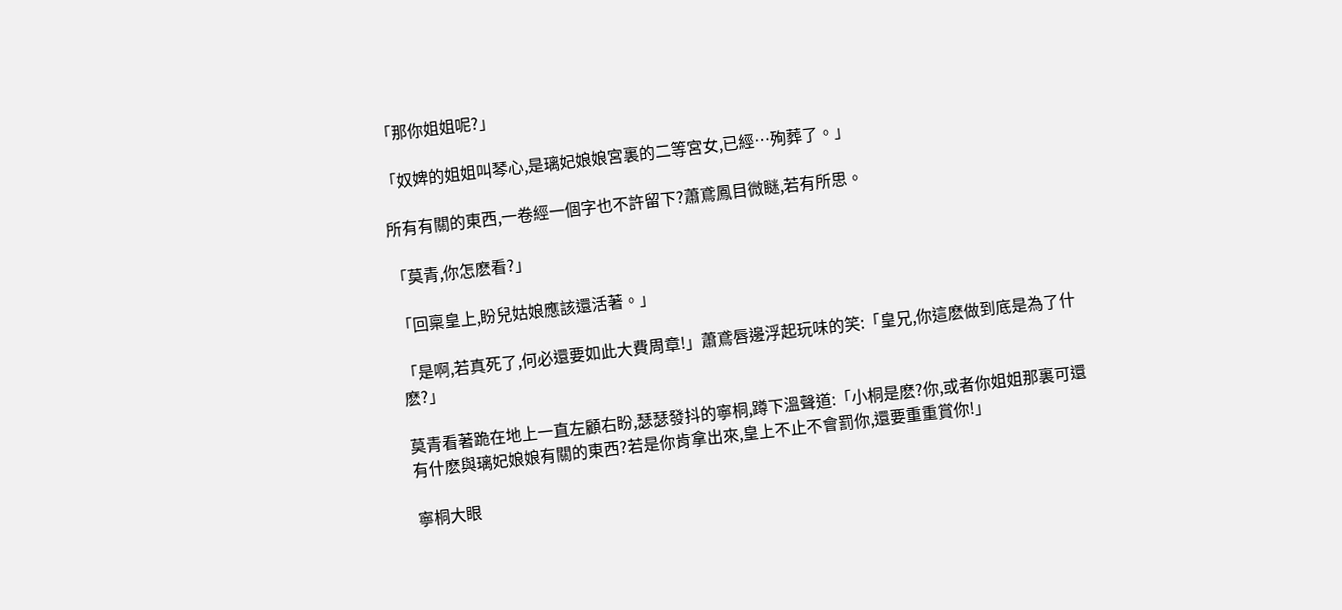「那你姐姐呢?」

「奴婢的姐姐叫琴心,是璃妃娘娘宮裏的二等宮女,已經…殉葬了。」

所有有關的東西,一卷經一個字也不許留下?蕭鳶鳳目微瞇,若有所思。

「莫青,你怎麽看?」

「回稟皇上,盼兒姑娘應該還活著。」

「是啊,若真死了,何必還要如此大費周章!」蕭鳶唇邊浮起玩味的笑:「皇兄,你這麽做到底是為了什麽?」

莫青看著跪在地上一直左顧右盼,瑟瑟發抖的寧桐,蹲下溫聲道:「小桐是麽?你,或者你姐姐那裏可還有什麽與璃妃娘娘有關的東西?若是你肯拿出來,皇上不止不會罰你,還要重重賞你!」

寧桐大眼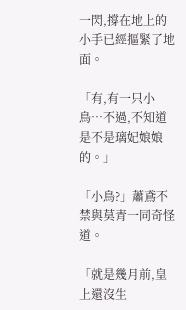一閃,撐在地上的小手已經摳緊了地面。

「有,有一只小鳥…不過,不知道是不是璃妃娘娘的。」

「小鳥?」蕭鳶不禁與莫青一同奇怪道。

「就是幾月前,皇上還沒生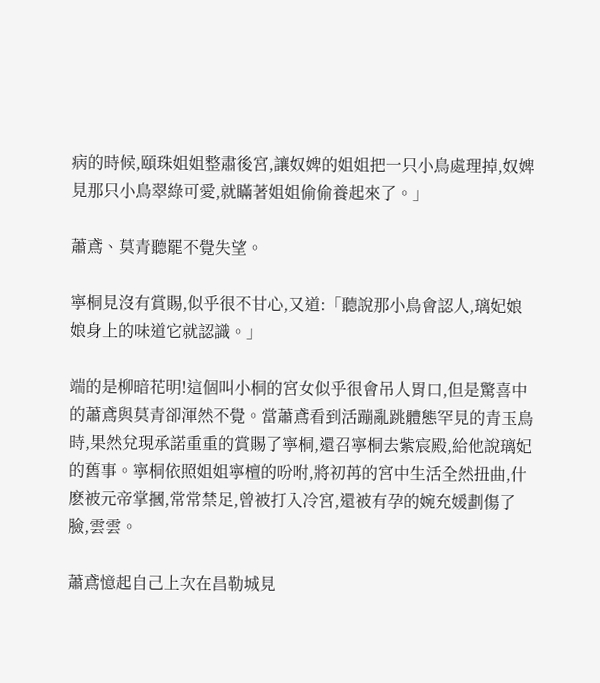病的時候,頤珠姐姐整肅後宮,讓奴婢的姐姐把一只小鳥處理掉,奴婢見那只小鳥翠綠可愛,就瞞著姐姐偷偷養起來了。」

蕭鳶、莫青聽罷不覺失望。

寧桐見沒有賞賜,似乎很不甘心,又道:「聽說那小鳥會認人,璃妃娘娘身上的味道它就認識。」

端的是柳暗花明!這個叫小桐的宮女似乎很會吊人胃口,但是驚喜中的蕭鳶與莫青卻渾然不覺。當蕭鳶看到活蹦亂跳體態罕見的青玉鳥時,果然兌現承諾重重的賞賜了寧桐,還召寧桐去紫宸殿,給他說璃妃的舊事。寧桐依照姐姐寧檀的吩咐,將初苒的宮中生活全然扭曲,什麽被元帝掌摑,常常禁足,曾被打入冷宮,還被有孕的婉充媛劃傷了臉,雲雲。

蕭鳶憶起自己上次在昌勒城見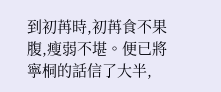到初苒時,初苒食不果腹,瘦弱不堪。便已將寧桐的話信了大半,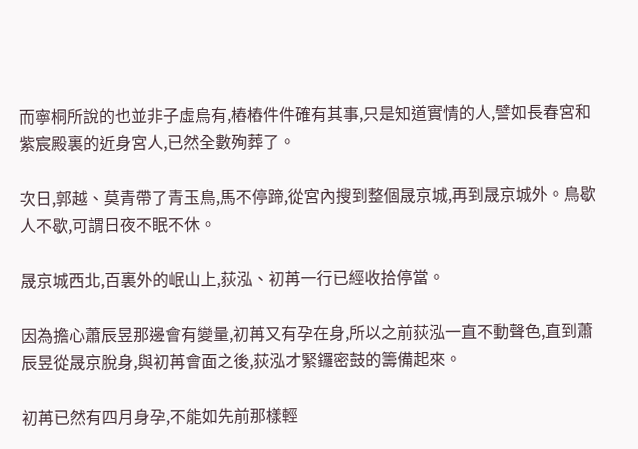而寧桐所說的也並非子虛烏有,樁樁件件確有其事,只是知道實情的人,譬如長春宮和紫宸殿裏的近身宮人,已然全數殉葬了。

次日,郭越、莫青帶了青玉鳥,馬不停蹄,從宮內搜到整個晟京城,再到晟京城外。鳥歇人不歇,可謂日夜不眠不休。

晟京城西北,百裏外的岷山上,荻泓、初苒一行已經收拾停當。

因為擔心蕭辰昱那邊會有變量,初苒又有孕在身,所以之前荻泓一直不動聲色,直到蕭辰昱從晟京脫身,與初苒會面之後,荻泓才緊鑼密鼓的籌備起來。

初苒已然有四月身孕,不能如先前那樣輕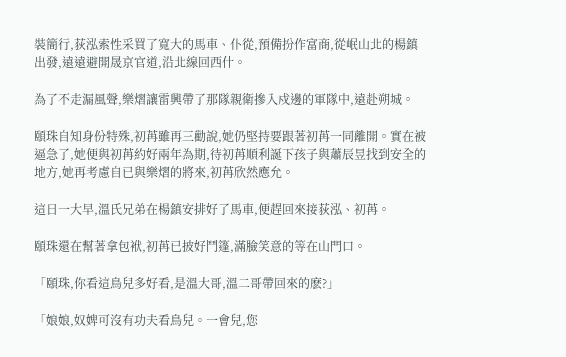裝簡行,荻泓索性采買了寬大的馬車、仆從,預備扮作富商,從岷山北的楊鎮出發,遠遠避開晟京官道,沿北線回西什。

為了不走漏風聲,樂熠讓雷興帶了那隊親衛摻入戍邊的軍隊中,遠赴朔城。

頤珠自知身份特殊,初苒雖再三勸說,她仍堅持要跟著初苒一同離開。實在被逼急了,她便與初苒約好兩年為期,待初苒順利誕下孩子與蕭辰昱找到安全的地方,她再考慮自已與樂熠的將來,初苒欣然應允。

這日一大早,溫氏兄弟在楊鎮安排好了馬車,便趕回來接荻泓、初苒。

頤珠還在幫著拿包袱,初苒已披好鬥篷,滿臉笑意的等在山門口。

「頤珠,你看這鳥兒多好看,是溫大哥,溫二哥帶回來的麽?」

「娘娘,奴婢可沒有功夫看鳥兒。一會兒,您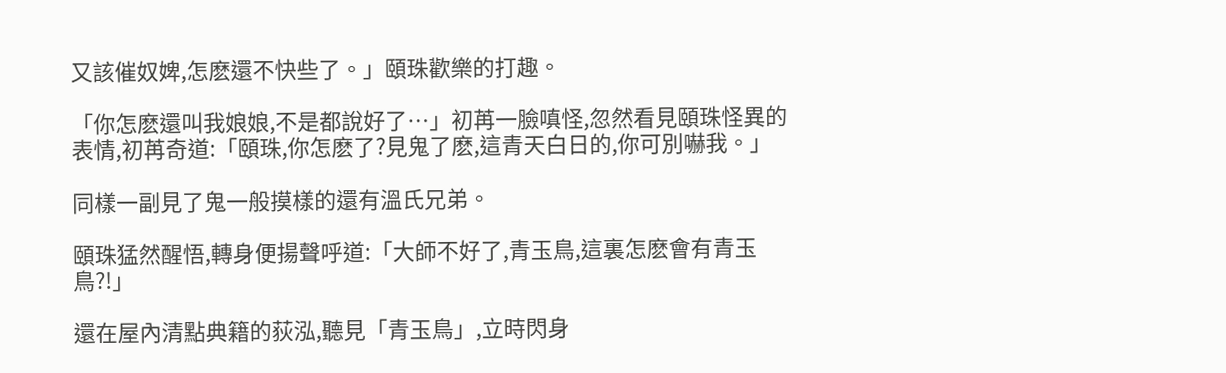又該催奴婢,怎麽還不快些了。」頤珠歡樂的打趣。

「你怎麽還叫我娘娘,不是都說好了…」初苒一臉嗔怪,忽然看見頤珠怪異的表情,初苒奇道:「頤珠,你怎麽了?見鬼了麽,這青天白日的,你可別嚇我。」

同樣一副見了鬼一般摸樣的還有溫氏兄弟。

頤珠猛然醒悟,轉身便揚聲呼道:「大師不好了,青玉鳥,這裏怎麽會有青玉鳥?!」

還在屋內清點典籍的荻泓,聽見「青玉鳥」,立時閃身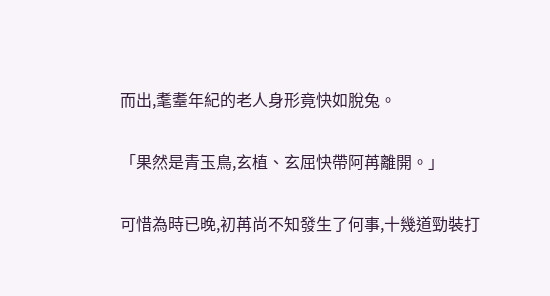而出,耄耋年紀的老人身形竟快如脫兔。

「果然是青玉鳥,玄植、玄屈快帶阿苒離開。」

可惜為時已晚,初苒尚不知發生了何事,十幾道勁裝打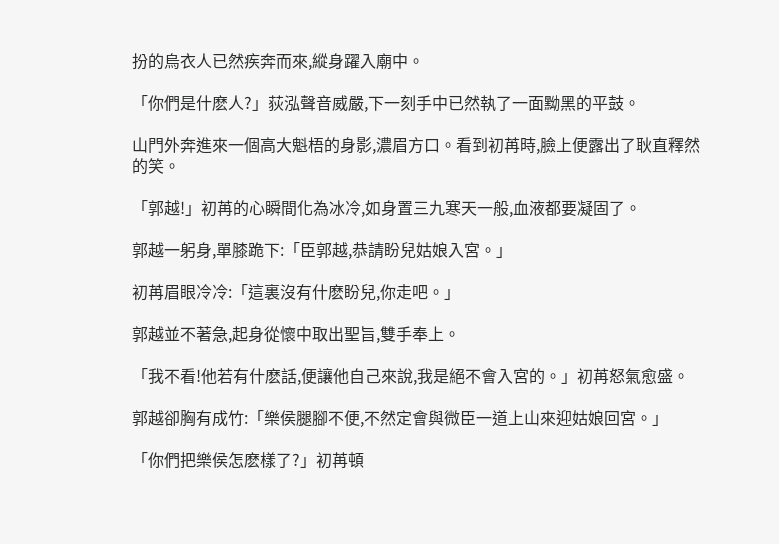扮的烏衣人已然疾奔而來,縱身躍入廟中。

「你們是什麽人?」荻泓聲音威嚴,下一刻手中已然執了一面黝黑的平鼓。

山門外奔進來一個高大魁梧的身影,濃眉方口。看到初苒時,臉上便露出了耿直釋然的笑。

「郭越!」初苒的心瞬間化為冰冷,如身置三九寒天一般,血液都要凝固了。

郭越一躬身,單膝跪下:「臣郭越,恭請盼兒姑娘入宮。」

初苒眉眼冷冷:「這裏沒有什麽盼兒,你走吧。」

郭越並不著急,起身從懷中取出聖旨,雙手奉上。

「我不看!他若有什麽話,便讓他自己來說,我是絕不會入宮的。」初苒怒氣愈盛。

郭越卻胸有成竹:「樂侯腿腳不便,不然定會與微臣一道上山來迎姑娘回宮。」

「你們把樂侯怎麽樣了?」初苒頓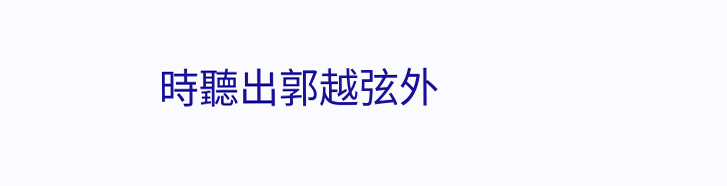時聽出郭越弦外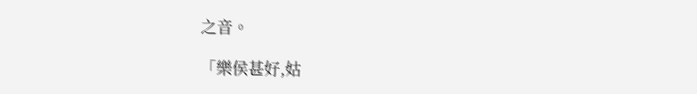之音。

「樂侯甚好,姑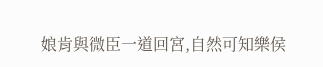娘肯與微臣一道回宮,自然可知樂侯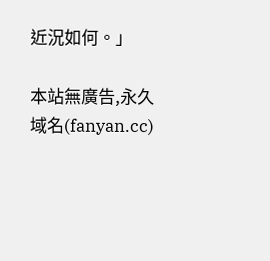近況如何。」

本站無廣告,永久域名(fanyan.cc)